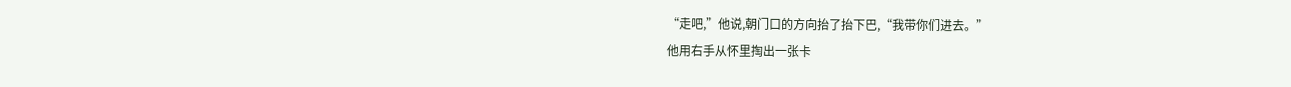“走吧,”他说,朝门口的方向抬了抬下巴,“我带你们进去。”
他用右手从怀里掏出一张卡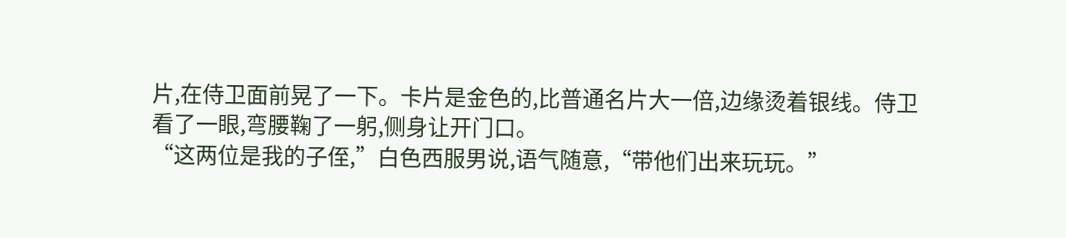片,在侍卫面前晃了一下。卡片是金色的,比普通名片大一倍,边缘烫着银线。侍卫看了一眼,弯腰鞠了一躬,侧身让开门口。
“这两位是我的子侄,”白色西服男说,语气随意,“带他们出来玩玩。”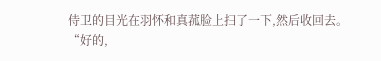侍卫的目光在羽怀和真菰脸上扫了一下,然后收回去。
“好的,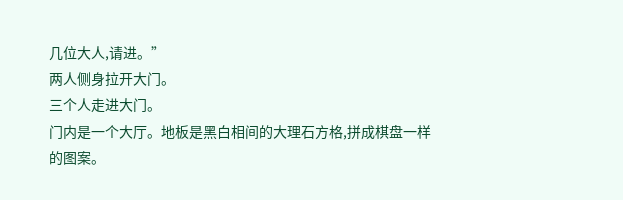几位大人,请进。”
两人侧身拉开大门。
三个人走进大门。
门内是一个大厅。地板是黑白相间的大理石方格,拼成棋盘一样的图案。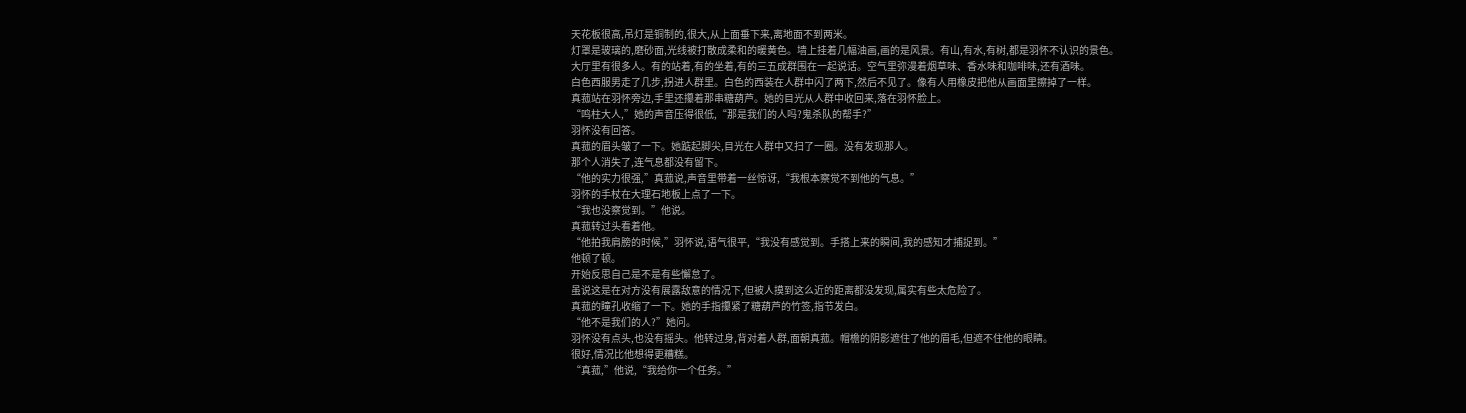天花板很高,吊灯是铜制的,很大,从上面垂下来,离地面不到两米。
灯罩是玻璃的,磨砂面,光线被打散成柔和的暖黄色。墙上挂着几幅油画,画的是风景。有山,有水,有树,都是羽怀不认识的景色。
大厅里有很多人。有的站着,有的坐着,有的三五成群围在一起说话。空气里弥漫着烟草味、香水味和咖啡味,还有酒味。
白色西服男走了几步,拐进人群里。白色的西装在人群中闪了两下,然后不见了。像有人用橡皮把他从画面里擦掉了一样。
真菰站在羽怀旁边,手里还攥着那串糖葫芦。她的目光从人群中收回来,落在羽怀脸上。
“鸣柱大人,”她的声音压得很低,“那是我们的人吗?鬼杀队的帮手?”
羽怀没有回答。
真菰的眉头皱了一下。她踮起脚尖,目光在人群中又扫了一圈。没有发现那人。
那个人消失了,连气息都没有留下。
“他的实力很强,”真菰说,声音里带着一丝惊讶,“我根本察觉不到他的气息。”
羽怀的手杖在大理石地板上点了一下。
“我也没察觉到。”他说。
真菰转过头看着他。
“他拍我肩膀的时候,”羽怀说,语气很平,“我没有感觉到。手搭上来的瞬间,我的感知才捕捉到。”
他顿了顿。
开始反思自己是不是有些懈怠了。
虽说这是在对方没有展露敌意的情况下,但被人摸到这么近的距离都没发现,属实有些太危险了。
真菰的瞳孔收缩了一下。她的手指攥紧了糖葫芦的竹签,指节发白。
“他不是我们的人?”她问。
羽怀没有点头,也没有摇头。他转过身,背对着人群,面朝真菰。帽檐的阴影遮住了他的眉毛,但遮不住他的眼睛。
很好,情况比他想得更糟糕。
“真菰,”他说,“我给你一个任务。”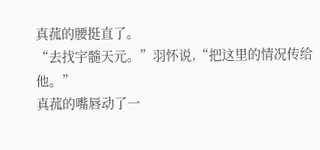真菰的腰挺直了。
“去找宇髓天元。”羽怀说,“把这里的情况传给他。”
真菰的嘴唇动了一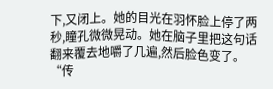下,又闭上。她的目光在羽怀脸上停了两秒,瞳孔微微晃动。她在脑子里把这句话翻来覆去地嚼了几遍,然后脸色变了。
“传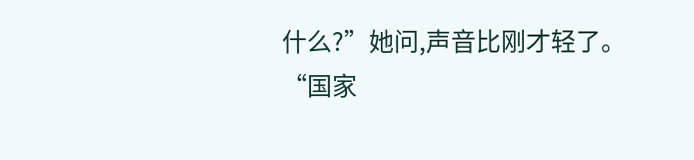什么?”她问,声音比刚才轻了。
“国家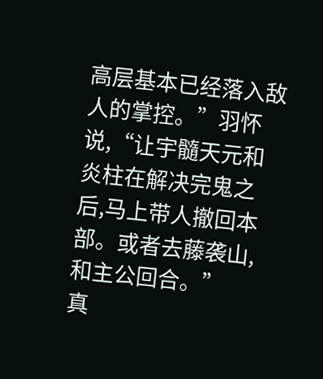高层基本已经落入敌人的掌控。”羽怀说,“让宇髓天元和炎柱在解决完鬼之后,马上带人撤回本部。或者去藤袭山,和主公回合。”
真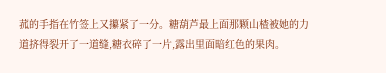菰的手指在竹签上又攥紧了一分。糖葫芦最上面那颗山楂被她的力道挤得裂开了一道缝,糖衣碎了一片,露出里面暗红色的果肉。